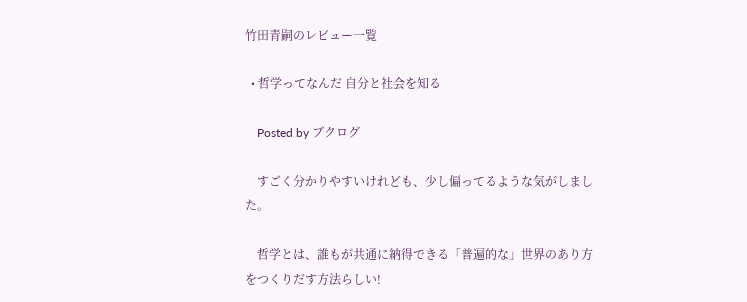竹田青嗣のレビュー一覧

  • 哲学ってなんだ 自分と社会を知る

    Posted by ブクログ

    すごく分かりやすいけれども、少し偏ってるような気がしました。

    哲学とは、誰もが共通に納得できる「普遍的な」世界のあり方をつくりだす方法らしい!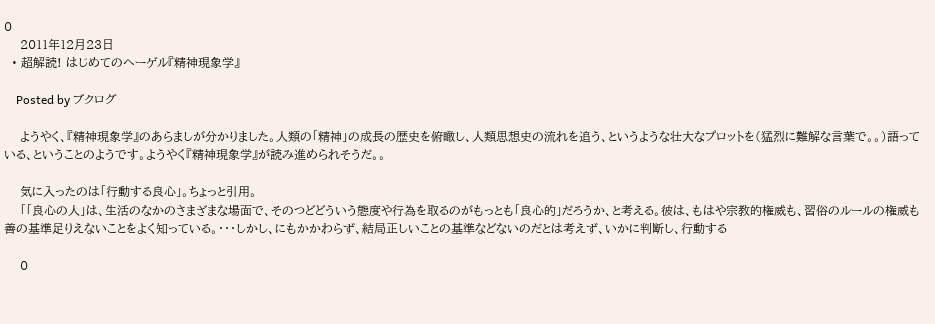0
    2011年12月23日
  • 超解読! はじめてのヘーゲル『精神現象学』

    Posted by ブクログ

    ようやく、『精神現象学』のあらましが分かりました。人類の「精神」の成長の歴史を俯瞰し、人類思想史の流れを追う、というような壮大なプロットを(猛烈に難解な言葉で。。)語っている、ということのようです。ようやく『精神現象学』が読み進められそうだ。。

    気に入ったのは「行動する良心」。ちょっと引用。
    「「良心の人」は、生活のなかのさまざまな場面で、そのつどどういう態度や行為を取るのがもっとも「良心的」だろうか、と考える。彼は、もはや宗教的権威も、習俗のルールの権威も善の基準足りえないことをよく知っている。・・・しかし、にもかかわらず、結局正しいことの基準などないのだとは考えず、いかに判断し、行動する

    0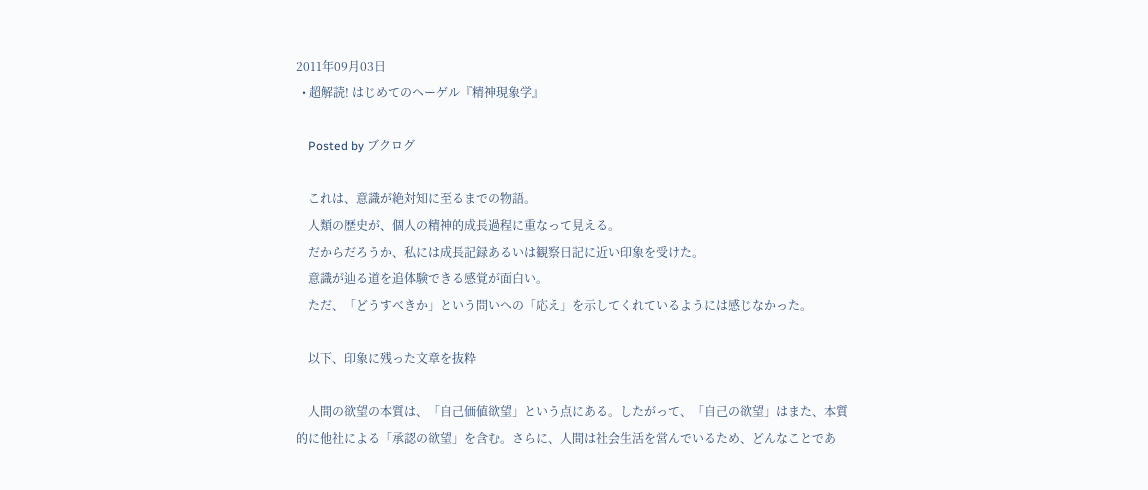2011年09月03日
  • 超解読! はじめてのヘーゲル『精神現象学』

    Posted by ブクログ

    これは、意識が絶対知に至るまでの物語。
    人類の歴史が、個人の精神的成長過程に重なって見える。
    だからだろうか、私には成長記録あるいは観察日記に近い印象を受けた。
    意識が辿る道を追体験できる感覚が面白い。
    ただ、「どうすべきか」という問いへの「応え」を示してくれているようには感じなかった。

    以下、印象に残った文章を抜粋

    人間の欲望の本質は、「自己価値欲望」という点にある。したがって、「自己の欲望」はまた、本質的に他社による「承認の欲望」を含む。さらに、人間は社会生活を営んでいるため、どんなことであ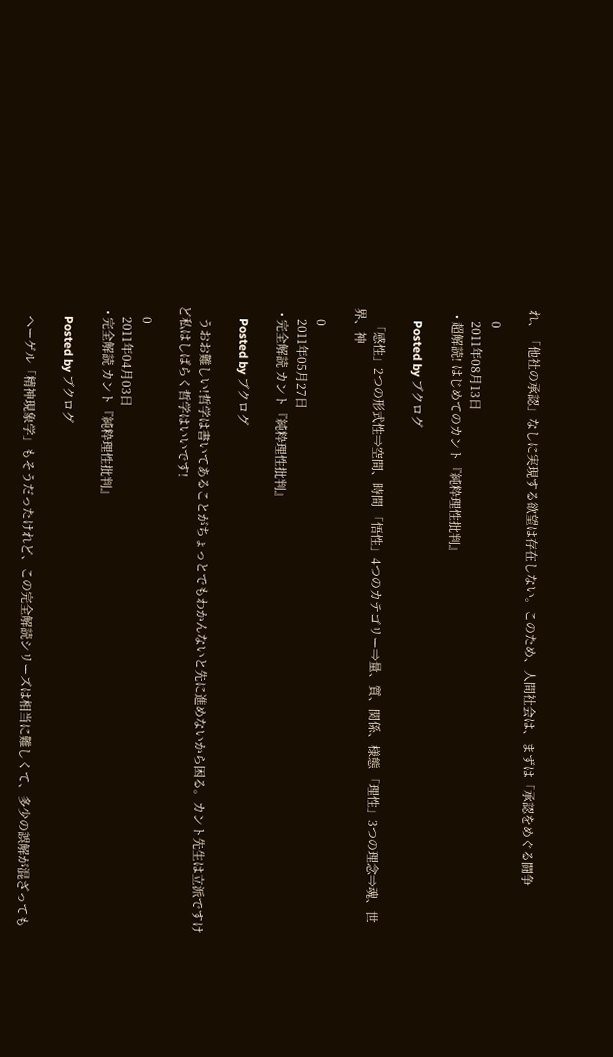れ、「他社の承認」なしに実現する欲望は存在しない。このため、人間社会は、まずは「承認をめぐる闘争

    0
    2011年08月13日
  • 超解読! はじめてのカント『純粋理性批判』

    Posted by ブクログ

    「感性」2つの形式性⇒空間、時間 「悟性」4つのカテゴリー⇒量、質、関係、様態 「理性」3つの理念⇒魂、世界、神

    0
    2011年05月27日
  • 完全解読 カント『純粋理性批判』

    Posted by ブクログ

    うおお難しい!哲学は書いてあることがちょっとでもわかんないと先に進めないから困る。カント先生は立派ですけど私はしばらく哲学はいいです!

    0
    2011年04月03日
  • 完全解読 カント『純粋理性批判』

    Posted by ブクログ

    ヘーゲル「精神現象学」もそうだったけれど、この完全解読シリーズは相当に難しくて、多少の誤解が混ざっても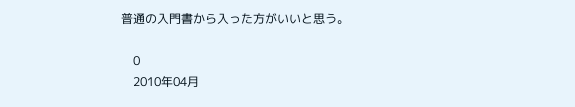普通の入門書から入った方がいいと思う。

    0
    2010年04月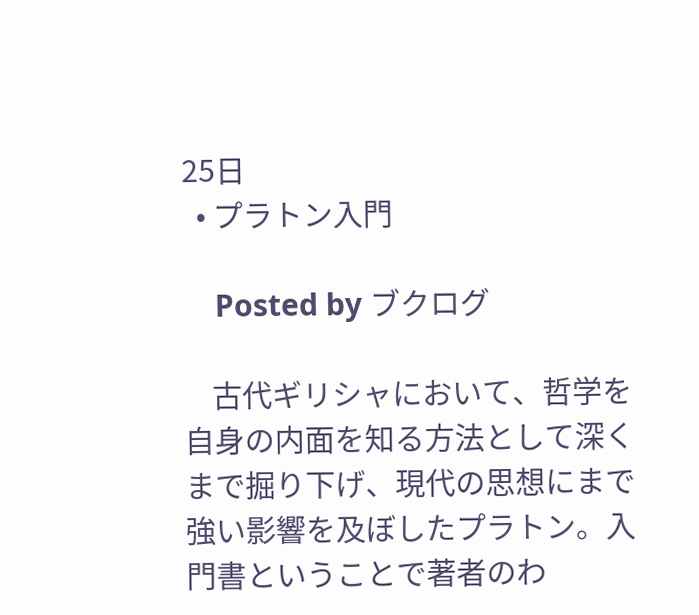25日
  • プラトン入門

    Posted by ブクログ

    古代ギリシャにおいて、哲学を自身の内面を知る方法として深くまで掘り下げ、現代の思想にまで強い影響を及ぼしたプラトン。入門書ということで著者のわ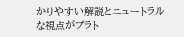かりやすい解説とニュートラルな視点がプラト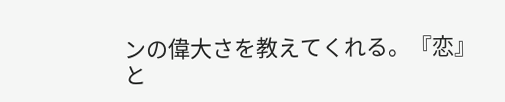ンの偉大さを教えてくれる。『恋』と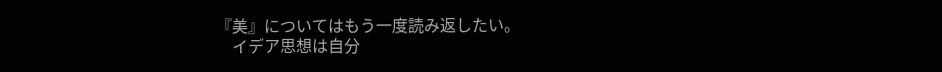『美』についてはもう一度読み返したい。
    イデア思想は自分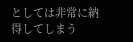としては非常に納得してしまう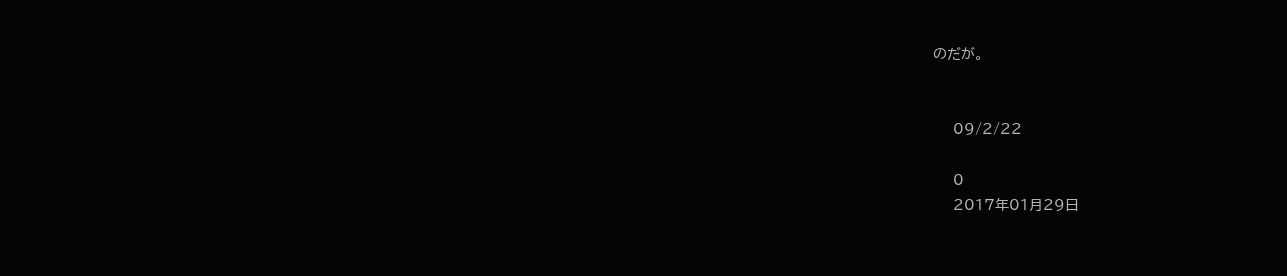のだが。


    09/2/22

    0
    2017年01月29日